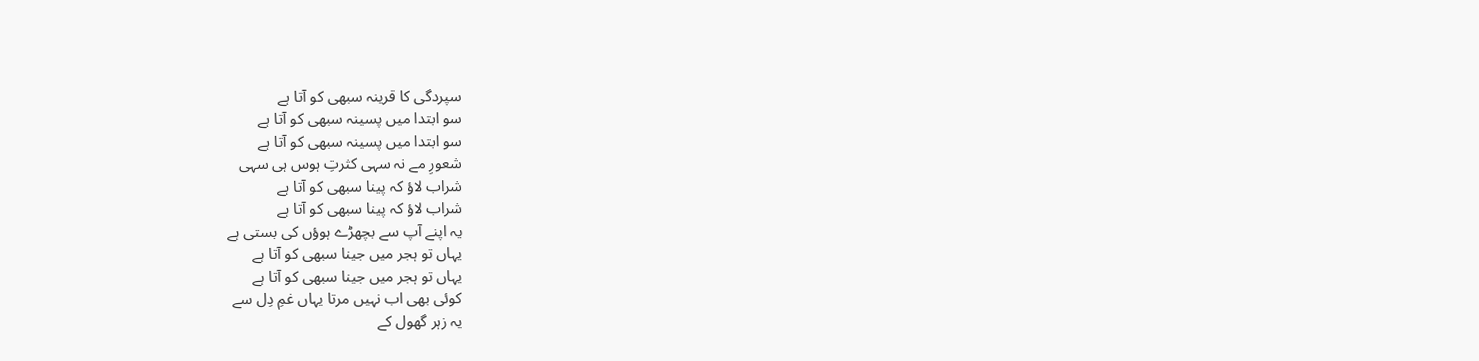سپردگی کا قرینہ سبھی کو آتا ہے
سو ابتدا میں پسینہ سبھی کو آتا ہے
سو ابتدا میں پسینہ سبھی کو آتا ہے
شعورِ مے نہ سہی کثرتِ ہوس ہی سہی
شراب لاؤ کہ پینا سبھی کو آتا ہے
شراب لاؤ کہ پینا سبھی کو آتا ہے
یہ اپنے آپ سے بچھڑے ہوؤں کی بستی ہے
یہاں تو ہجر میں جینا سبھی کو آتا ہے
یہاں تو ہجر میں جینا سبھی کو آتا ہے
کوئی بھی اب نہیں مرتا یہاں غمِ دِل سے
یہ زہر گھول کے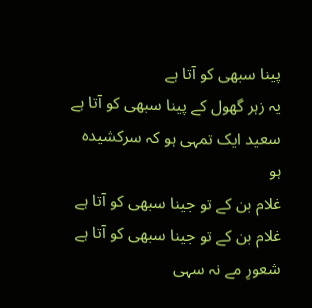پینا سبھی کو آتا ہے
یہ زہر گھول کے پینا سبھی کو آتا ہے
سعید ایک تمہی ہو کہ سرکشیدہ ہو
غلام بن کے تو جینا سبھی کو آتا ہے
غلام بن کے تو جینا سبھی کو آتا ہے
شعورِ مے نہ سہی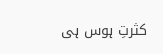کثرتِ ہوس ہی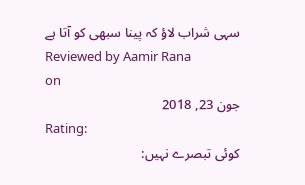سہی شراب لاؤ کہ پینا سبھی کو آتا ہے
Reviewed by Aamir Rana
on
جون 23, 2018
Rating:
کوئی تبصرے نہیں: